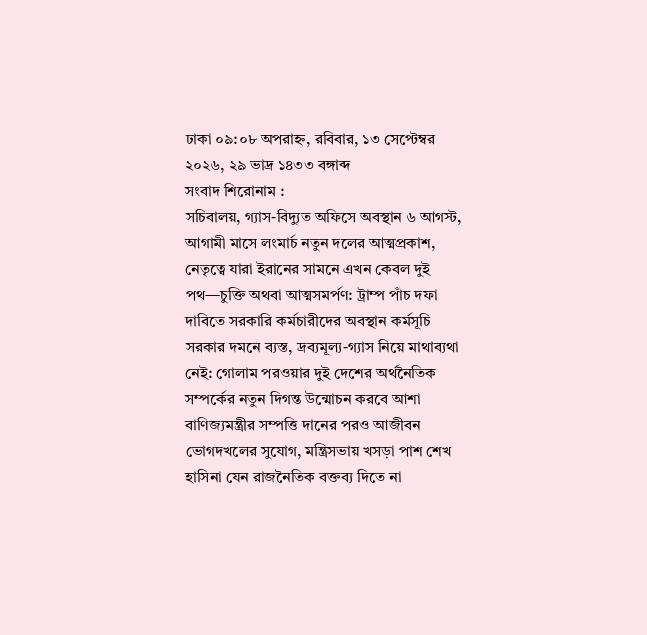ঢাকা ০৯:০৮ অপরাহ্ন, রবিবার, ১৩ সেপ্টেম্বর ২০২৬, ২৯ ভাদ্র ১৪৩৩ বঙ্গাব্দ
সংবাদ শিরোনাম :
সচিবালয়, গ্যাস-বিদ্যুত অফিসে অবস্থান ৬ আগস্ট, আগামী মাসে লংমার্চ নতুন দলের আত্মপ্রকাশ, নেতৃত্বে যারা ইরানের সামনে এখন কেবল দুই পথ—চুক্তি অথবা আত্মসমর্পণ: ট্রাম্প পাঁচ দফা দাবিতে সরকারি কর্মচারীদের অবস্থান কর্মসূচি সরকার দমনে ব্যস্ত, দ্রব্যমূল্য-গ্যাস নিয়ে মাথাব্যথা নেই: গোলাম পরওয়ার দুই দেশের অর্থনৈতিক সম্পর্কের নতুন দিগন্ত উন্মোচন করবে আশা বাণিজ্যমন্ত্রীর সম্পত্তি দানের পরও আজীবন ভোগদখলের সুযোগ, মন্ত্রিসভায় খসড়া পাশ শেখ হাসিনা যেন রাজনৈতিক বক্তব্য দিতে না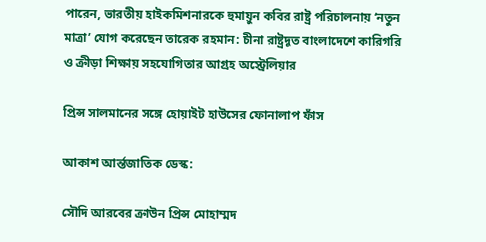পারেন, ভারতীয় হাইকমিশনারকে হুমায়ুন কবির রাষ্ট্র পরিচালনায় ‘নতুন মাত্রা’ যোগ করেছেন তারেক রহমান: চীনা রাষ্ট্রদূত বাংলাদেশে কারিগরি ও ক্রীড়া শিক্ষায় সহযোগিতার আগ্রহ অস্ট্রেলিয়ার

প্রিন্স সালমানের সঙ্গে হোয়াইট হাউসের ফোনালাপ ফাঁস

আকাশ আর্ন্তজাতিক ডেস্ক:

সৌদি আরবের ক্রাউন প্রিন্স মোহাম্মদ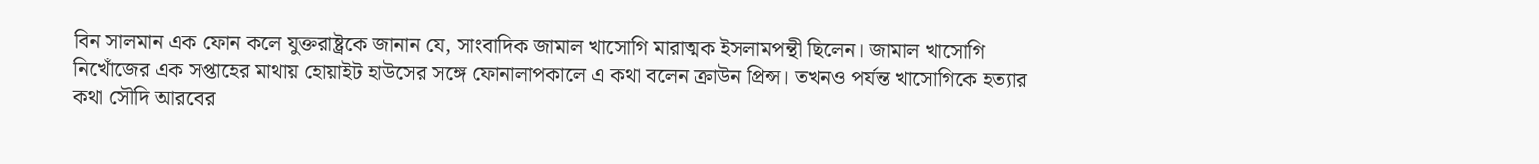বিন সালমান এক ফোন কলে যুক্তরাষ্ট্রকে জানান যে, সাংবাদিক জামাল খাসোগি মারাত্মক ইসলামপন্থী ছিলেন। জামাল খাসোগি নিখোঁজের এক সপ্তাহের মাথায় হোয়াইট হাউসের সঙ্গে ফোনালাপকালে এ কথা বলেন ক্রাউন প্রিন্স। তখনও পর্যন্ত খাসোগিকে হত্যার কথা সৌদি আরবের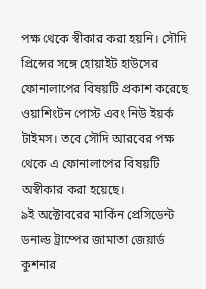পক্ষ থেকে স্বীকার করা হয়নি। সৌদি প্রিন্সের সঙ্গে হোয়াইট হাউসের ফোনালাপের বিষয়টি প্রকাশ করেছে ওয়াশিংটন পোস্ট এবং নিউ ইয়র্ক টাইমস। তবে সৌদি আরবের পক্ষ থেকে এ ফোনালাপের বিষয়টি অস্বীকার করা হয়েছে।
৯ই অক্টোবরের মার্কিন প্রেসিডেন্ট ডনাল্ড ট্রাম্পের জামাতা জেয়ার্ড কুশনার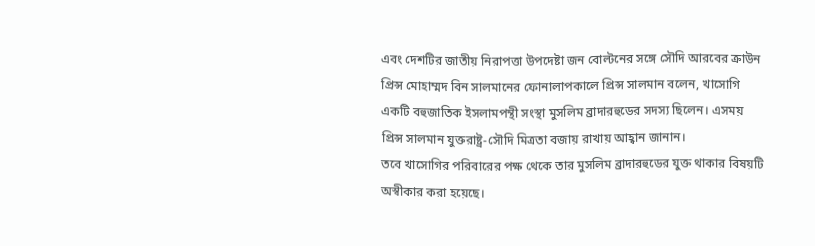এবং দেশটির জাতীয় নিরাপত্তা উপদেষ্টা জন বোল্টনের সঙ্গে সৌদি আরবের ক্রাউন প্রিন্স মোহাম্মদ বিন সালমানের ফোনালাপকালে প্রিন্স সালমান বলেন, খাসোগি একটি বহুজাতিক ইসলামপন্থী সংস্থা মুসলিম ব্রাদারহুডের সদস্য ছিলেন। এসময় প্রিন্স সালমান যুক্তরাষ্ট্র-সৌদি মিত্রতা বজায় রাখায় আহ্বান জানান।
তবে খাসোগির পরিবারের পক্ষ থেকে তার মুসলিম ব্রাদারহুডের যুক্ত থাকার বিষয়টি অস্বীকার করা হয়েছে।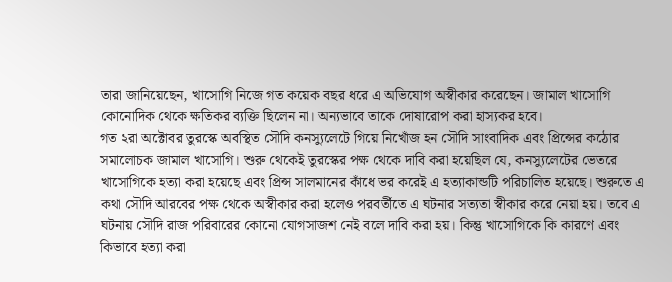তারা জানিয়েছেন, খাসোগি নিজে গত কয়েক বছর ধরে এ অভিযোগ অস্বীকার করেছেন। জামাল খাসোগি কোনোদিক থেকে ক্ষতিকর ব্যক্তি ছিলেন না। অন্যভাবে তাকে দোষারোপ করা হাস্যকর হবে।
গত ২রা অক্টোবর তুরস্কে অবস্থিত সৌদি কনস্যুলেটে গিয়ে নিখোঁজ হন সৌদি সাংবাদিক এবং প্রিন্সের কঠোর সমালোচক জামাল খাসোগি। শুরু থেকেই তুরস্কের পক্ষ থেকে দাবি করা হয়েছিল যে, কনস্যুলেটের ভেতরে খাসোগিকে হত্যা করা হয়েছে এবং প্রিন্স সালমানের কাঁধে ভর করেই এ হত্যাকান্ডটি পরিচালিত হয়েছে। শুরুতে এ কথা সৌদি আরবের পক্ষ থেকে অস্বীকার করা হলেও পরবর্তীতে এ ঘটনার সত্যতা স্বীকার করে নেয়া হয়। তবে এ ঘটনায় সৌদি রাজ পরিবারের কোনো যোগসাজশ নেই বলে দাবি করা হয়। কিন্তু খাসোগিকে কি কারণে এবং কিভাবে হত্যা করা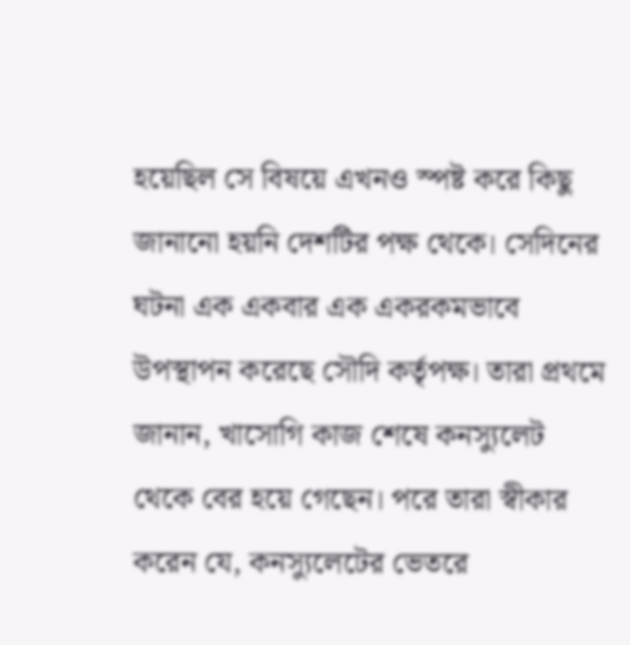হয়েছিল সে বিষয়ে এখনও স্পষ্ট করে কিছু জানানো হয়নি দেশটির পক্ষ থেকে। সেদিনের ঘটনা এক একবার এক একরকমভাবে উপস্থাপন করেছে সৌদি কর্তৃপক্ষ। তারা প্রথমে জানান, খাসোগি কাজ শেষে কনস্যুলেট থেকে বের হয়ে গেছেন। পরে তারা স্বীকার করেন যে, কনস্যুলেটের ভেতরে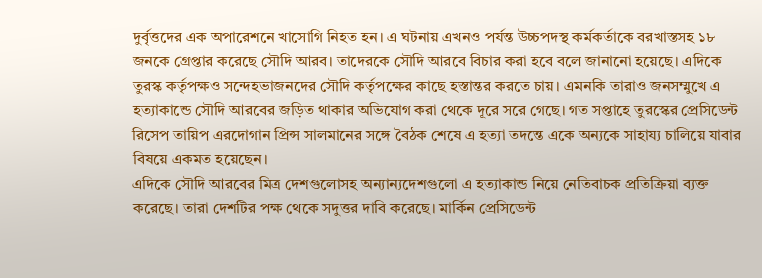দুর্বৃত্তদের এক অপারেশনে খাসোগি নিহত হন। এ ঘটনায় এখনও পর্যন্ত উচ্চপদস্থ কর্মকর্তাকে বরখাস্তসহ ১৮ জনকে গ্রেপ্তার করেছে সৌদি আরব। তাদেরকে সৌদি আরবে বিচার করা হবে বলে জানানো হয়েছে। এদিকে তুরস্ক কর্তৃপক্ষও সন্দেহভাজনদের সৌদি কর্তৃপক্ষের কাছে হস্তান্তর করতে চায়। এমনকি তারাও জনসম্মুখে এ হত্যাকান্ডে সৌদি আরবের জড়িত থাকার অভিযোগ করা থেকে দূরে সরে গেছে। গত সপ্তাহে তুরস্কের প্রেসিডেন্ট রিসেপ তায়িপ এরদোগান প্রিন্স সালমানের সঙ্গে বৈঠক শেষে এ হত্যা তদন্তে একে অন্যকে সাহায্য চালিয়ে যাবার বিষয়ে একমত হয়েছেন।
এদিকে সৌদি আরবের মিত্র দেশগুলোসহ অন্যান্যদেশগুলো এ হত্যাকান্ড নিয়ে নেতিবাচক প্রতিক্রিয়া ব্যক্ত করেছে। তারা দেশটির পক্ষ থেকে সদুত্তর দাবি করেছে। মার্কিন প্রেসিডেন্ট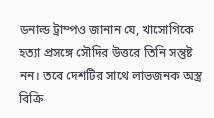ডনাল্ড ট্রাম্পও জানান যে, খাসোগিকে হত্যা প্রসঙ্গে সৌদির উত্তরে তিনি সন্তুষ্ট নন। তবে দেশটির সাথে লাভজনক অস্ত্র বিক্রি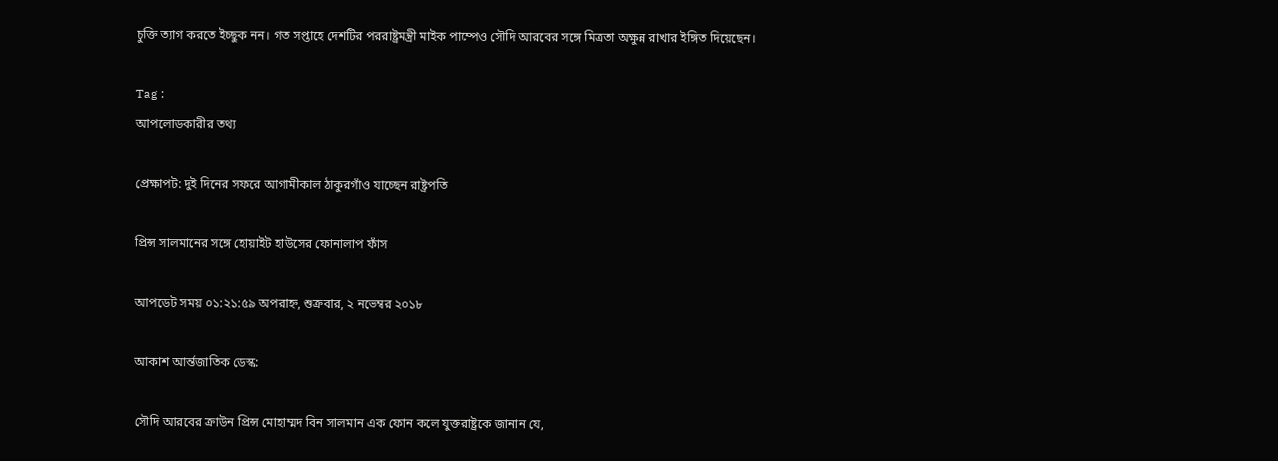চুক্তি ত্যাগ করতে ইচ্ছুক নন। গত সপ্তাহে দেশটির পররাষ্ট্রমন্ত্রী মাইক পাম্পেও সৌদি আরবের সঙ্গে মিত্রতা অক্ষুন্ন রাখার ইঙ্গিত দিয়েছেন।

Tag :
আপলোডকারীর তথ্য

প্রেক্ষাপট: দুই দিনের সফরে আগামীকাল ঠাকুরগাঁও যাচ্ছেন রাষ্ট্রপতি

প্রিন্স সালমানের সঙ্গে হোয়াইট হাউসের ফোনালাপ ফাঁস

আপডেট সময় ০১:২১:৫৯ অপরাহ্ন, শুক্রবার, ২ নভেম্বর ২০১৮

আকাশ আর্ন্তজাতিক ডেস্ক:

সৌদি আরবের ক্রাউন প্রিন্স মোহাম্মদ বিন সালমান এক ফোন কলে যুক্তরাষ্ট্রকে জানান যে,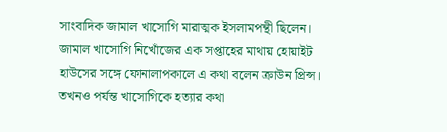সাংবাদিক জামাল খাসোগি মারাত্মক ইসলামপন্থী ছিলেন। জামাল খাসোগি নিখোঁজের এক সপ্তাহের মাথায় হোয়াইট হাউসের সঙ্গে ফোনালাপকালে এ কথা বলেন ক্রাউন প্রিন্স। তখনও পর্যন্ত খাসোগিকে হত্যার কথা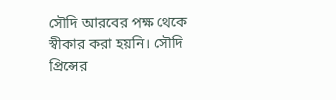সৌদি আরবের পক্ষ থেকে স্বীকার করা হয়নি। সৌদি প্রিন্সের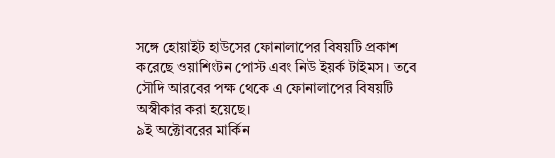সঙ্গে হোয়াইট হাউসের ফোনালাপের বিষয়টি প্রকাশ করেছে ওয়াশিংটন পোস্ট এবং নিউ ইয়র্ক টাইমস। তবে সৌদি আরবের পক্ষ থেকে এ ফোনালাপের বিষয়টি অস্বীকার করা হয়েছে।
৯ই অক্টোবরের মার্কিন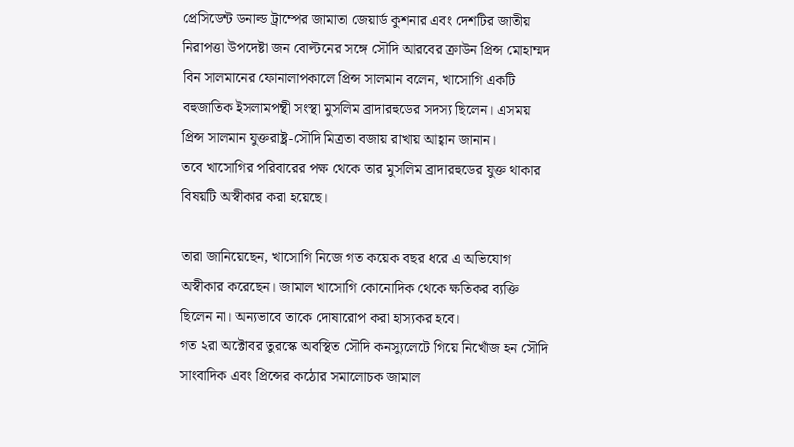প্রেসিডেন্ট ডনাল্ড ট্রাম্পের জামাতা জেয়ার্ড কুশনার এবং দেশটির জাতীয় নিরাপত্তা উপদেষ্টা জন বোল্টনের সঙ্গে সৌদি আরবের ক্রাউন প্রিন্স মোহাম্মদ বিন সালমানের ফোনালাপকালে প্রিন্স সালমান বলেন, খাসোগি একটি বহুজাতিক ইসলামপন্থী সংস্থা মুসলিম ব্রাদারহুডের সদস্য ছিলেন। এসময় প্রিন্স সালমান যুক্তরাষ্ট্র-সৌদি মিত্রতা বজায় রাখায় আহ্বান জানান।
তবে খাসোগির পরিবারের পক্ষ থেকে তার মুসলিম ব্রাদারহুডের যুক্ত থাকার বিষয়টি অস্বীকার করা হয়েছে।

তারা জানিয়েছেন, খাসোগি নিজে গত কয়েক বছর ধরে এ অভিযোগ অস্বীকার করেছেন। জামাল খাসোগি কোনোদিক থেকে ক্ষতিকর ব্যক্তি ছিলেন না। অন্যভাবে তাকে দোষারোপ করা হাস্যকর হবে।
গত ২রা অক্টোবর তুরস্কে অবস্থিত সৌদি কনস্যুলেটে গিয়ে নিখোঁজ হন সৌদি সাংবাদিক এবং প্রিন্সের কঠোর সমালোচক জামাল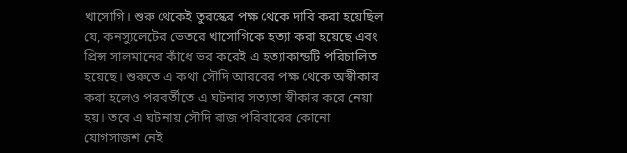খাসোগি। শুরু থেকেই তুরস্কের পক্ষ থেকে দাবি করা হয়েছিল যে, কনস্যুলেটের ভেতরে খাসোগিকে হত্যা করা হয়েছে এবং প্রিন্স সালমানের কাঁধে ভর করেই এ হত্যাকান্ডটি পরিচালিত হয়েছে। শুরুতে এ কথা সৌদি আরবের পক্ষ থেকে অস্বীকার করা হলেও পরবর্তীতে এ ঘটনার সত্যতা স্বীকার করে নেয়া হয়। তবে এ ঘটনায় সৌদি রাজ পরিবারের কোনো যোগসাজশ নেই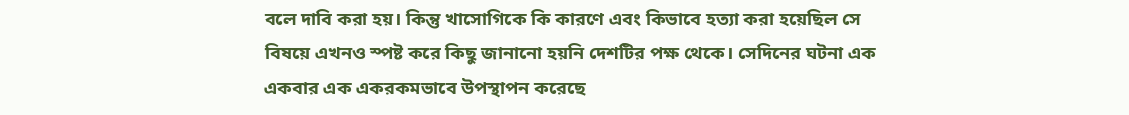বলে দাবি করা হয়। কিন্তু খাসোগিকে কি কারণে এবং কিভাবে হত্যা করা হয়েছিল সে বিষয়ে এখনও স্পষ্ট করে কিছু জানানো হয়নি দেশটির পক্ষ থেকে। সেদিনের ঘটনা এক একবার এক একরকমভাবে উপস্থাপন করেছে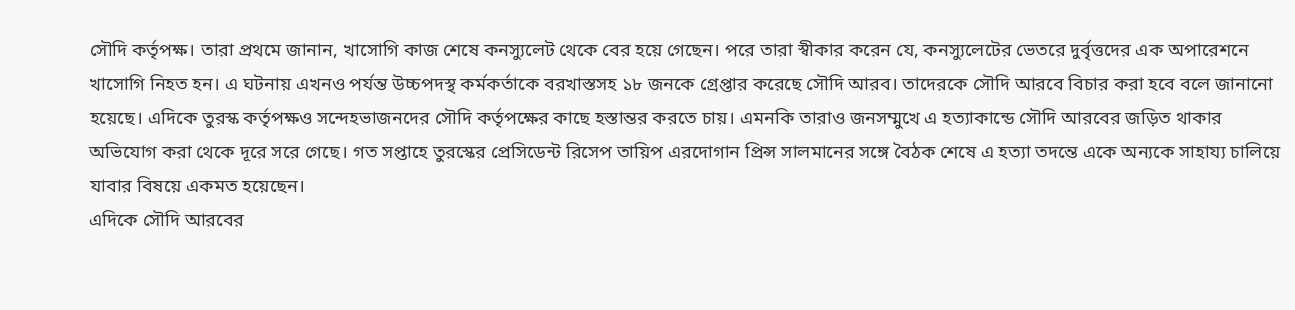সৌদি কর্তৃপক্ষ। তারা প্রথমে জানান, খাসোগি কাজ শেষে কনস্যুলেট থেকে বের হয়ে গেছেন। পরে তারা স্বীকার করেন যে, কনস্যুলেটের ভেতরে দুর্বৃত্তদের এক অপারেশনে খাসোগি নিহত হন। এ ঘটনায় এখনও পর্যন্ত উচ্চপদস্থ কর্মকর্তাকে বরখাস্তসহ ১৮ জনকে গ্রেপ্তার করেছে সৌদি আরব। তাদেরকে সৌদি আরবে বিচার করা হবে বলে জানানো হয়েছে। এদিকে তুরস্ক কর্তৃপক্ষও সন্দেহভাজনদের সৌদি কর্তৃপক্ষের কাছে হস্তান্তর করতে চায়। এমনকি তারাও জনসম্মুখে এ হত্যাকান্ডে সৌদি আরবের জড়িত থাকার অভিযোগ করা থেকে দূরে সরে গেছে। গত সপ্তাহে তুরস্কের প্রেসিডেন্ট রিসেপ তায়িপ এরদোগান প্রিন্স সালমানের সঙ্গে বৈঠক শেষে এ হত্যা তদন্তে একে অন্যকে সাহায্য চালিয়ে যাবার বিষয়ে একমত হয়েছেন।
এদিকে সৌদি আরবের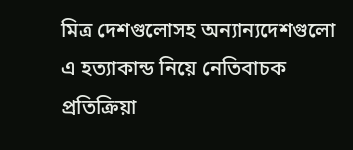মিত্র দেশগুলোসহ অন্যান্যদেশগুলো এ হত্যাকান্ড নিয়ে নেতিবাচক প্রতিক্রিয়া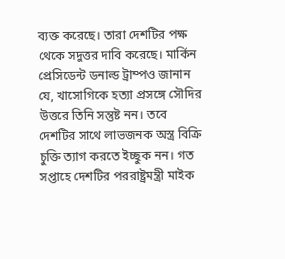ব্যক্ত করেছে। তারা দেশটির পক্ষ থেকে সদুত্তর দাবি করেছে। মার্কিন প্রেসিডেন্ট ডনাল্ড ট্রাম্পও জানান যে, খাসোগিকে হত্যা প্রসঙ্গে সৌদির উত্তরে তিনি সন্তুষ্ট নন। তবে দেশটির সাথে লাভজনক অস্ত্র বিক্রি চুক্তি ত্যাগ করতে ইচ্ছুক নন। গত সপ্তাহে দেশটির পররাষ্ট্রমন্ত্রী মাইক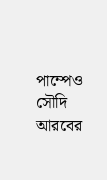পাম্পেও সৌদি আরবের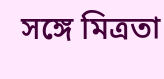সঙ্গে মিত্রতা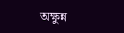অক্ষুন্ন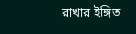রাখার ইঙ্গিত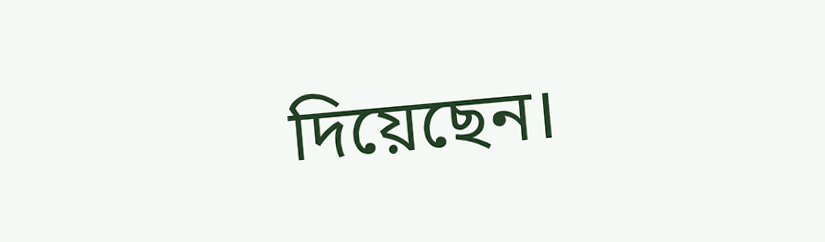দিয়েছেন।